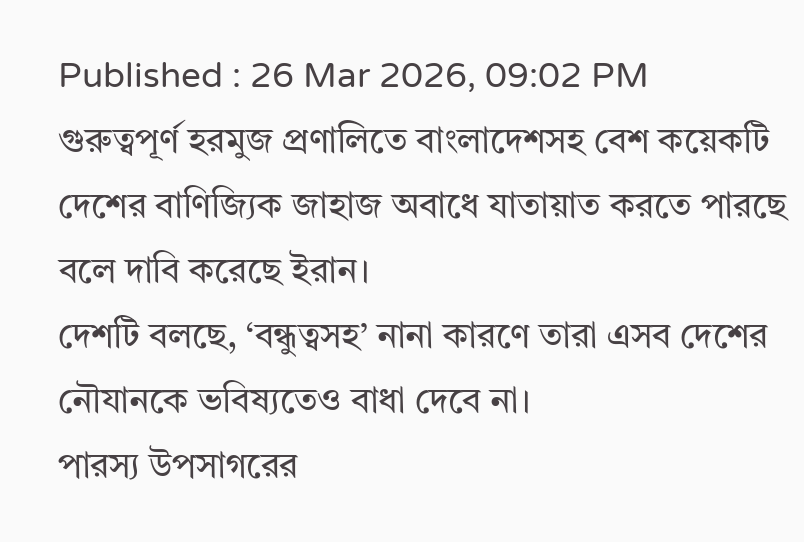Published : 26 Mar 2026, 09:02 PM
গুরুত্বপূর্ণ হরমুজ প্রণালিতে বাংলাদেশসহ বেশ কয়েকটি দেশের বাণিজ্যিক জাহাজ অবাধে যাতায়াত করতে পারছে বলে দাবি করেছে ইরান।
দেশটি বলছে, ‘বন্ধুত্বসহ’ নানা কারণে তারা এসব দেশের নৌযানকে ভবিষ্যতেও বাধা দেবে না।
পারস্য উপসাগরের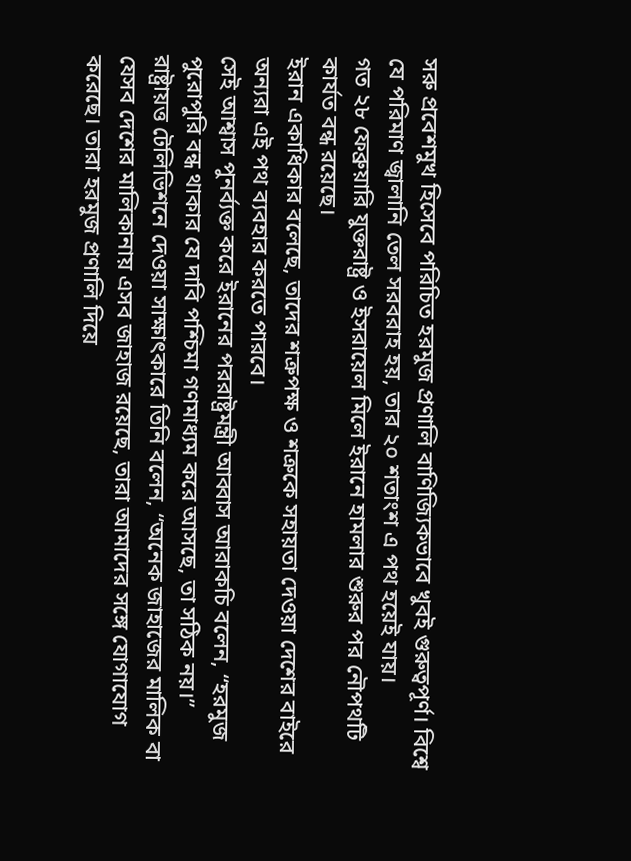সরু প্রবেশমুখ হিসেবে পরিচিত হরমুজ প্রণালি বাণিজ্যিকভাবে খুবই গুরুত্বপূর্ণ। বিশ্বে যে পরিমাণ জ্বালানি তেল সরবরাহ হয়, তার ২০ শতাংশ এ পথ হয়েই যায়।
গত ২৮ ফেব্রুয়ারি যুক্তরাষ্ট্র ও ইসরায়েল মিলে ইরানে হামলার শুরুর পর নৌপথটি কার্যত বন্ধ রয়েছে।
ইরান একাধিকার বলেছে, তাদের শত্রুপক্ষ ও শত্রুকে সহায়তা দেওয়া দেশের বাইরে অন্যরা এই পথ ব্যবহার করতে পারবে।
সেই আশ্বাস পুনর্ব্যক্ত করে ইরানের পররাষ্ট্রমন্ত্রী আব্বাস আরাকচি বলেন, “হরমুজ পুরোপুরি বন্ধ থাকার যে দাবি পশ্চিমা গণমাধ্যম করে আসছে, তা সঠিক নয়।”
রাষ্ট্রায়ত্ত টেলিভিশনে দেওয়া সাক্ষাৎকারে তিনি বলেন, “অনেক জাহাজের মালিক বা যেসব দেশের মালিকানায় এসব জাহাজ রয়েছে, তারা আমাদের সঙ্গে যোগাযোগ করেছে। তারা হরমুজ প্রণালি দিয়ে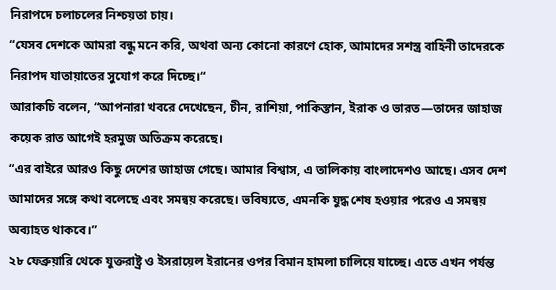নিরাপদে চলাচলের নিশ্চয়তা চায়।
“যেসব দেশকে আমরা বন্ধু মনে করি, অথবা অন্য কোনো কারণে হোক, আমাদের সশস্ত্র বাহিনী তাদেরকে নিরাপদ যাতায়াতের সুযোগ করে দিচ্ছে।“
আরাকচি বলেন, “আপনারা খবরে দেখেছেন, চীন, রাশিয়া, পাকিস্তান, ইরাক ও ভারত—তাদের জাহাজ কয়েক রাত আগেই হরমুজ অতিক্রম করেছে।
“এর বাইরে আরও কিছু দেশের জাহাজ গেছে। আমার বিশ্বাস, এ তালিকায় বাংলাদেশও আছে। এসব দেশ আমাদের সঙ্গে কথা বলেছে এবং সমন্বয় করেছে। ভবিষ্যতে, এমনকি যুদ্ধ শেষ হওয়ার পরেও এ সমন্বয় অব্যাহত থাকবে।”
২৮ ফেব্রুয়ারি থেকে যুক্তরাষ্ট্র ও ইসরায়েল ইরানের ওপর বিমান হামলা চালিয়ে যাচ্ছে। এতে এখন পর্যন্ত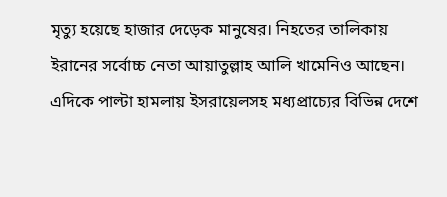মৃত্যু হয়েছে হাজার দেড়েক মানুষের। নিহতের তালিকায় ইরানের সর্বোচ্চ নেতা আয়াতুল্লাহ আলি খামেনিও আছেন।
এদিকে পাল্টা হামলায় ইসরায়েলসহ মধ্যপ্রাচ্যের বিভিন্ন দেশে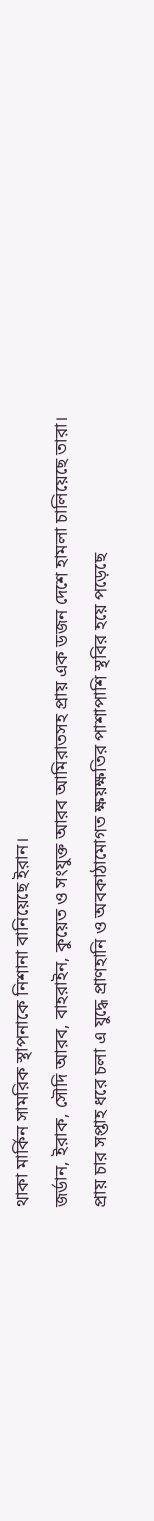থাকা মার্কিন সামরিক স্থাপনাকে নিশানা বানিয়েছে ইরান।
জর্ডান, ইরাক, সৌদি আরব, বাহরাইন, কুয়েত ও সংযুক্ত আরব আমিরাতসহ প্রায় এক ডজন দেশে হামলা চালিয়েছে তারা।
প্রায় চার সপ্তাহ ধরে চলা এ যুদ্ধে প্রাণহানি ও অবকাঠামোগত ক্ষয়ক্ষতির পাশাপাশি স্থবির হয়ে পড়েছে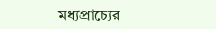মধ্যপ্রাচ্যের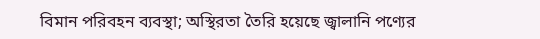বিমান পরিবহন ব্যবস্থা; অস্থিরতা তৈরি হয়েছে জ্বালানি পণ্যের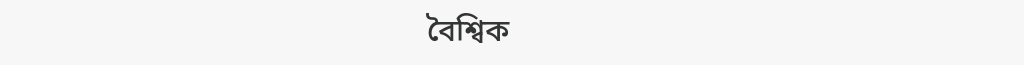বৈশ্বিক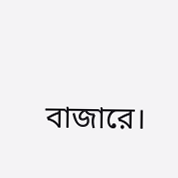বাজারে।